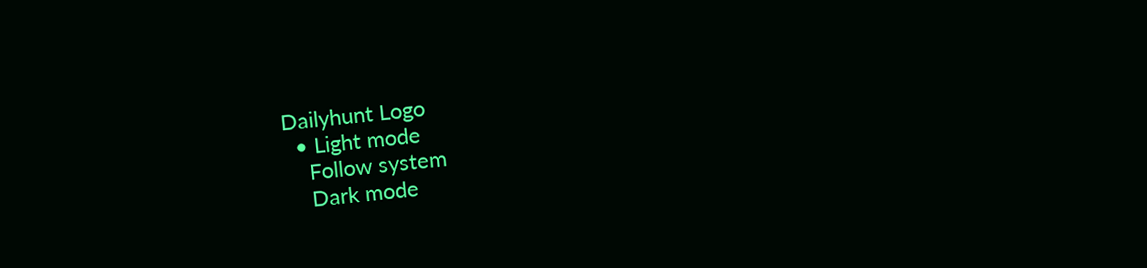Dailyhunt Logo
  • Light mode
    Follow system
    Dark mode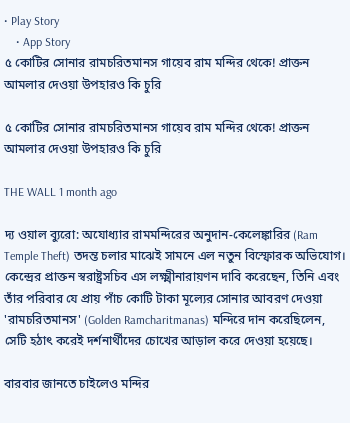• Play Story
    • App Story
৫ কোটির সোনার রামচরিতমানস গায়েব রাম মন্দির থেকে! প্রাক্তন আমলার দেওয়া উপহারও কি চুরি

৫ কোটির সোনার রামচরিতমানস গায়েব রাম মন্দির থেকে! প্রাক্তন আমলার দেওয়া উপহারও কি চুরি

THE WALL 1 month ago

দ্য ওয়াল ব্যুরো: অযোধ্যার রামমন্দিরের অনুদান-কেলেঙ্কারির (Ram Temple Theft) তদন্ত চলার মাঝেই সামনে এল নতুন বিস্ফোরক অভিযোগ। কেন্দ্রের প্রাক্তন স্বরাষ্ট্রসচিব এস লক্ষ্মীনারায়ণন দাবি করেছেন, তিনি এবং তাঁর পরিবার যে প্রায় পাঁচ কোটি টাকা মূল্যের সোনার আবরণ দেওয়া 'রামচরিতমানস' (Golden Ramcharitmanas) মন্দিরে দান করেছিলেন, সেটি হঠাৎ করেই দর্শনার্থীদের চোখের আড়াল করে দেওয়া হয়েছে।

বারবার জানতে চাইলেও মন্দির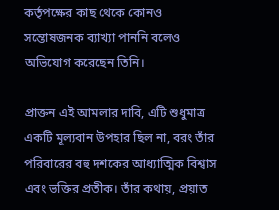কর্তৃপক্ষের কাছ থেকে কোনও সন্তোষজনক ব্যাখ্যা পাননি বলেও অভিযোগ করেছেন তিনি।

প্রাক্তন এই আমলার দাবি, এটি শুধুমাত্র একটি মূল্যবান উপহার ছিল না, বরং তাঁর পরিবারের বহু দশকের আধ্যাত্মিক বিশ্বাস এবং ভক্তির প্রতীক। তাঁর কথায়, প্রয়াত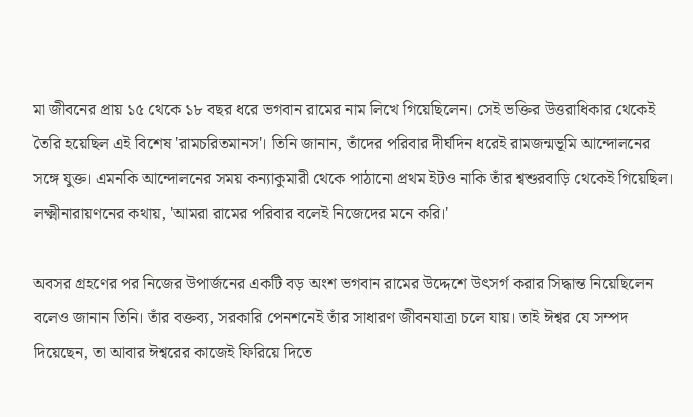মা জীবনের প্রায় ১৫ থেকে ১৮ বছর ধরে ভগবান রামের নাম লিখে গিয়েছিলেন। সেই ভক্তির উত্তরাধিকার থেকেই তৈরি হয়েছিল এই বিশেষ 'রামচরিতমানস'। তিনি জানান, তাঁদের পরিবার দীর্ঘদিন ধরেই রামজন্মভূমি আন্দোলনের সঙ্গে যুক্ত। এমনকি আন্দোলনের সময় কন্যাকুমারী থেকে পাঠানো প্রথম ইটও নাকি তাঁর শ্বশুরবাড়ি থেকেই গিয়েছিল। লক্ষ্মীনারায়ণনের কথায়, 'আমরা রামের পরিবার বলেই নিজেদের মনে করি।'

অবসর গ্রহণের পর নিজের উপার্জনের একটি বড় অংশ ভগবান রামের উদ্দেশে উৎসর্গ করার সিদ্ধান্ত নিয়েছিলেন বলেও জানান তিনি। তাঁর বক্তব্য, সরকারি পেনশনেই তাঁর সাধারণ জীবনযাত্রা চলে যায়। তাই ঈশ্বর যে সম্পদ দিয়েছেন, তা আবার ঈশ্বরের কাজেই ফিরিয়ে দিতে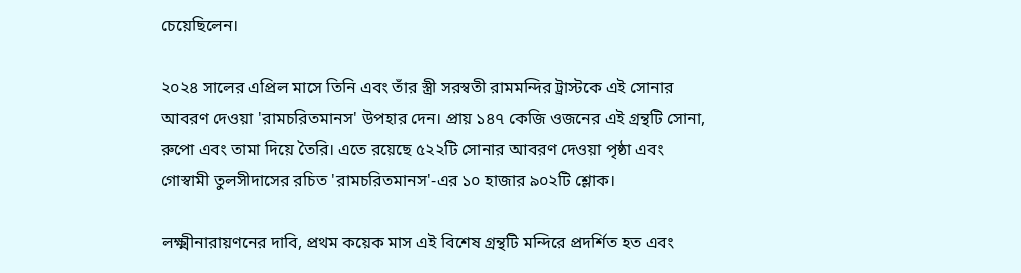চেয়েছিলেন।

২০২৪ সালের এপ্রিল মাসে তিনি এবং তাঁর স্ত্রী সরস্বতী রামমন্দির ট্রাস্টকে এই সোনার আবরণ দেওয়া 'রামচরিতমানস' উপহার দেন। প্রায় ১৪৭ কেজি ওজনের এই গ্রন্থটি সোনা, রুপো এবং তামা দিয়ে তৈরি। এতে রয়েছে ৫২২টি সোনার আবরণ দেওয়া পৃষ্ঠা এবং গোস্বামী তুলসীদাসের রচিত 'রামচরিতমানস'-এর ১০ হাজার ৯০২টি শ্লোক।

লক্ষ্মীনারায়ণনের দাবি, প্রথম কয়েক মাস এই বিশেষ গ্রন্থটি মন্দিরে প্রদর্শিত হত এবং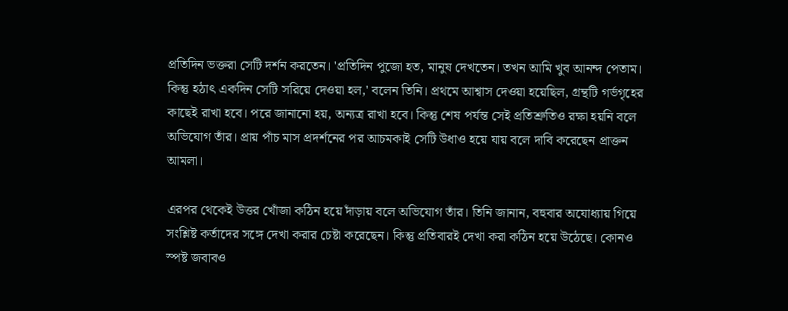প্রতিদিন ভক্তরা সেটি দর্শন করতেন। 'প্রতিদিন পুজো হত, মানুষ দেখতেন। তখন আমি খুব আনন্দ পেতাম। কিন্তু হঠাৎ একদিন সেটি সরিয়ে দেওয়া হল,' বলেন তিনি। প্রথমে আশ্বাস দেওয়া হয়েছিল, গ্রন্থটি গর্ভগৃহের কাছেই রাখা হবে। পরে জানানো হয়, অন্যত্র রাখা হবে। কিন্তু শেষ পর্যন্ত সেই প্রতিশ্রুতিও রক্ষা হয়নি বলে অভিযোগ তাঁর। প্রায় পাঁচ মাস প্রদর্শনের পর আচমকাই সেটি উধাও হয়ে যায় বলে দাবি করেছেন প্রাক্তন আমলা।

এরপর থেকেই উত্তর খোঁজা কঠিন হয়ে দাঁড়ায় বলে অভিযোগ তাঁর। তিনি জানান, বহুবার অযোধ্যায় গিয়ে সংশ্লিষ্ট কর্তাদের সঙ্গে দেখা করার চেষ্টা করেছেন। কিন্তু প্রতিবারই দেখা করা কঠিন হয়ে উঠেছে। কোনও স্পষ্ট জবাবও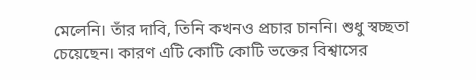মেলেনি। তাঁর দাবি, তিনি কখনও প্রচার চাননি। শুধু স্বচ্ছতা চেয়েছেন। কারণ এটি কোটি কোটি ভক্তের বিশ্বাসের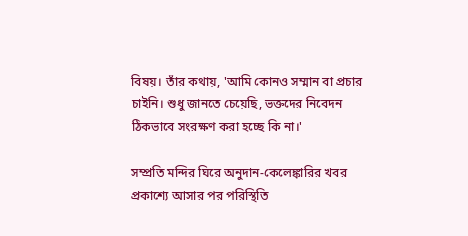বিষয়। তাঁর কথায়, 'আমি কোনও সম্মান বা প্রচার চাইনি। শুধু জানতে চেয়েছি, ভক্তদের নিবেদন ঠিকভাবে সংরক্ষণ করা হচ্ছে কি না।'

সম্প্রতি মন্দির ঘিরে অনুদান-কেলেঙ্কারির খবর প্রকাশ্যে আসার পর পরিস্থিতি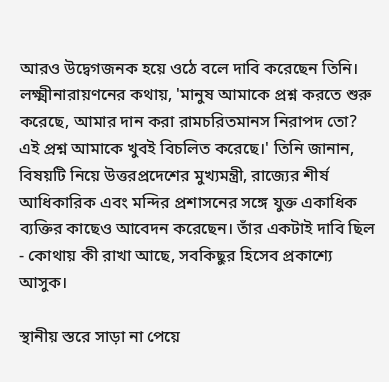আরও উদ্বেগজনক হয়ে ওঠে বলে দাবি করেছেন তিনি। লক্ষ্মীনারায়ণনের কথায়, 'মানুষ আমাকে প্রশ্ন করতে শুরু করেছে, আমার দান করা রামচরিতমানস নিরাপদ তো? এই প্রশ্ন আমাকে খুবই বিচলিত করেছে।' তিনি জানান, বিষয়টি নিয়ে উত্তরপ্রদেশের মুখ্যমন্ত্রী, রাজ্যের শীর্ষ আধিকারিক এবং মন্দির প্রশাসনের সঙ্গে যুক্ত একাধিক ব্যক্তির কাছেও আবেদন করেছেন। তাঁর একটাই দাবি ছিল - কোথায় কী রাখা আছে, সবকিছুর হিসেব প্রকাশ্যে আসুক।

স্থানীয় স্তরে সাড়া না পেয়ে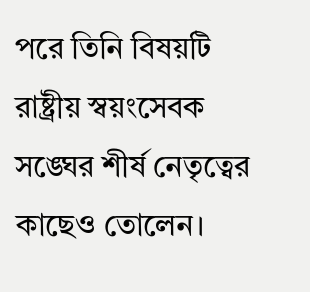পরে তিনি বিষয়টি রাষ্ট্রীয় স্বয়ংসেবক সঙ্ঘের শীর্ষ নেতৃত্বের কাছেও তোলেন।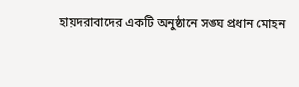হায়দরাবাদের একটি অনুষ্ঠানে সঙ্ঘ প্রধান মোহন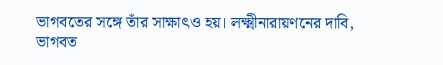ভাগবতের সঙ্গে তাঁর সাক্ষাৎও হয়। লক্ষ্মীনারায়ণনের দাবি, ভাগবত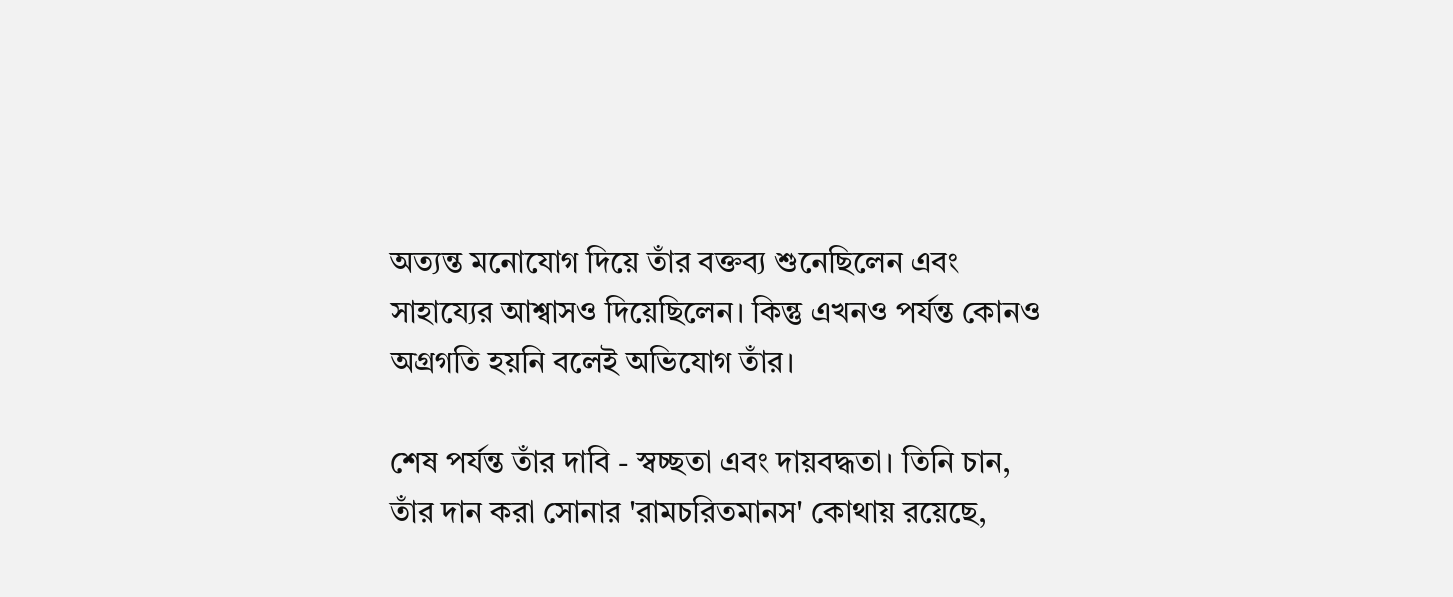অত্যন্ত মনোযোগ দিয়ে তাঁর বক্তব্য শুনেছিলেন এবং সাহায্যের আশ্বাসও দিয়েছিলেন। কিন্তু এখনও পর্যন্ত কোনও অগ্রগতি হয়নি বলেই অভিযোগ তাঁর।

শেষ পর্যন্ত তাঁর দাবি - স্বচ্ছতা এবং দায়বদ্ধতা। তিনি চান, তাঁর দান করা সোনার 'রামচরিতমানস' কোথায় রয়েছে,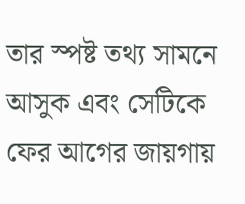তার স্পষ্ট তথ্য সামনে আসুক এবং সেটিকে ফের আগের জায়গায়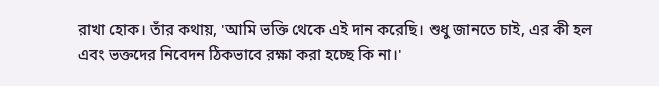রাখা হোক। তাঁর কথায়, 'আমি ভক্তি থেকে এই দান করেছি। শুধু জানতে চাই, এর কী হল এবং ভক্তদের নিবেদন ঠিকভাবে রক্ষা করা হচ্ছে কি না।'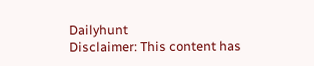Dailyhunt
Disclaimer: This content has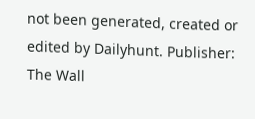not been generated, created or edited by Dailyhunt. Publisher: The Wall